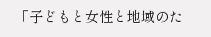「子どもと女性と地域のた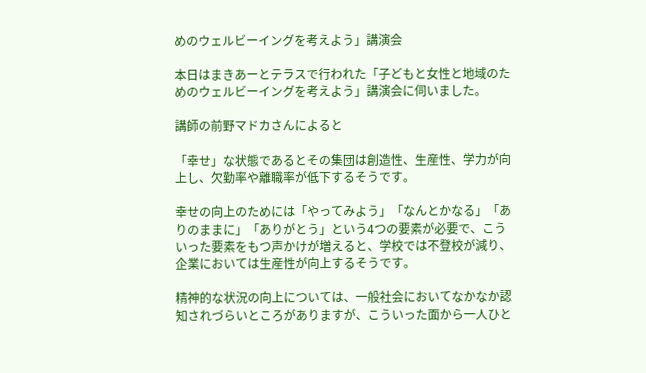めのウェルビーイングを考えよう」講演会

本日はまきあーとテラスで行われた「子どもと女性と地域のためのウェルビーイングを考えよう」講演会に伺いました。

講師の前野マドカさんによると

「幸せ」な状態であるとその集団は創造性、生産性、学力が向上し、欠勤率や離職率が低下するそうです。

幸せの向上のためには「やってみよう」「なんとかなる」「ありのままに」「ありがとう」という4つの要素が必要で、こういった要素をもつ声かけが増えると、学校では不登校が減り、企業においては生産性が向上するそうです。

精神的な状況の向上については、一般社会においてなかなか認知されづらいところがありますが、こういった面から一人ひと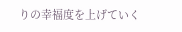りの幸福度を上げていく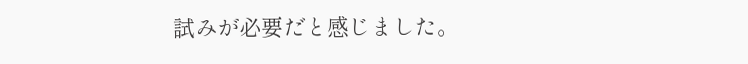試みが必要だと感じました。